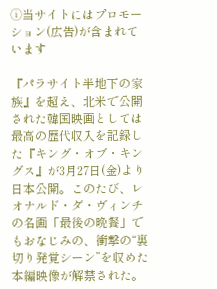ⓘ当サイトにはプロモーション(広告)が含まれています

『パラサイト半地下の家族』を超え、北米で公開された韓国映画としては最高の歴代収入を記録した『キング・オブ・キングス』が3月27日(金)より日本公開。このたび、レオナルド・ダ・ヴィンチの名画「最後の晩餐」でもおなじみの、衝撃の“裏切り発覚シーン”を収めた本編映像が解禁された。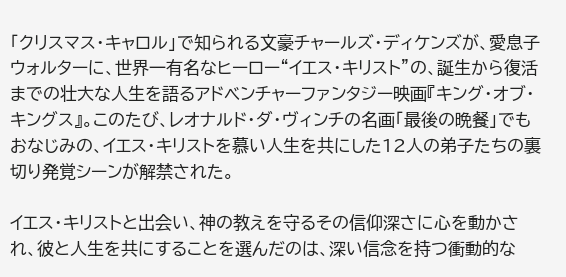「クリスマス・キャロル」で知られる文豪チャールズ・ディケンズが、愛息子ウォルターに、世界一有名なヒーロー“イエス・キリスト”の、誕生から復活までの壮大な人生を語るアドベンチャーファンタジー映画『キング・オブ・キングス』。このたび、レオナルド・ダ・ヴィンチの名画「最後の晩餐」でもおなじみの、イエス・キリストを慕い人生を共にした12人の弟子たちの裏切り発覚シーンが解禁された。

イエス・キリストと出会い、神の教えを守るその信仰深さに心を動かされ、彼と人生を共にすることを選んだのは、深い信念を持つ衝動的な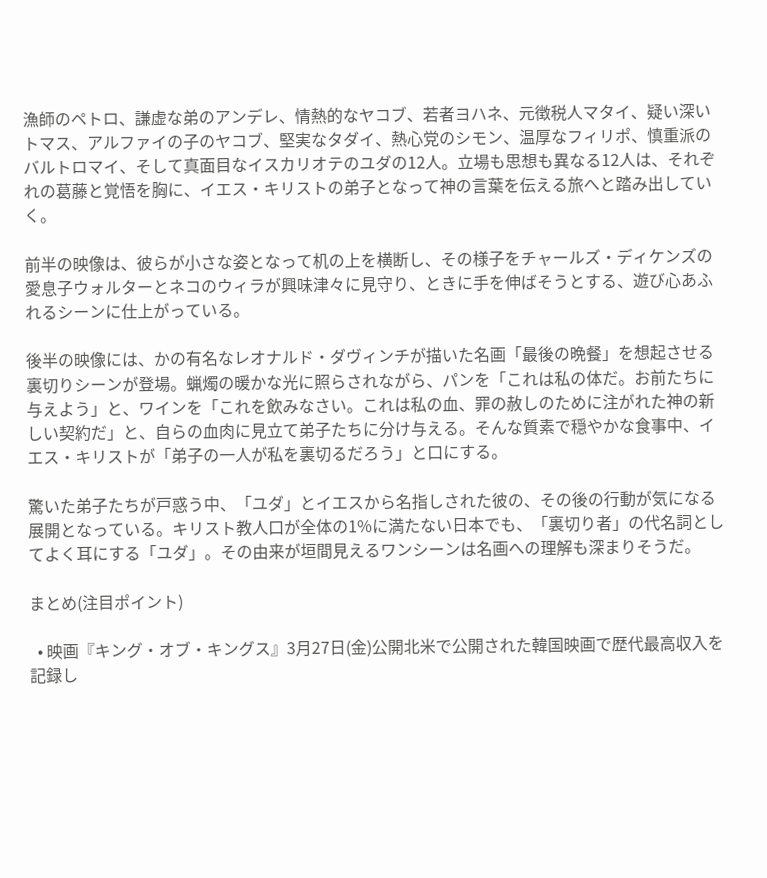漁師のペトロ、謙虚な弟のアンデレ、情熱的なヤコブ、若者ヨハネ、元徴税人マタイ、疑い深いトマス、アルファイの子のヤコブ、堅実なタダイ、熱心党のシモン、温厚なフィリポ、慎重派のバルトロマイ、そして真面目なイスカリオテのユダの12人。立場も思想も異なる12人は、それぞれの葛藤と覚悟を胸に、イエス・キリストの弟子となって神の言葉を伝える旅へと踏み出していく。

前半の映像は、彼らが小さな姿となって机の上を横断し、その様子をチャールズ・ディケンズの愛息子ウォルターとネコのウィラが興味津々に見守り、ときに手を伸ばそうとする、遊び心あふれるシーンに仕上がっている。

後半の映像には、かの有名なレオナルド・ダヴィンチが描いた名画「最後の晩餐」を想起させる裏切りシーンが登場。蝋燭の暖かな光に照らされながら、パンを「これは私の体だ。お前たちに与えよう」と、ワインを「これを飲みなさい。これは私の血、罪の赦しのために注がれた神の新しい契約だ」と、自らの血肉に見立て弟子たちに分け与える。そんな質素で穏やかな食事中、イエス・キリストが「弟子の一人が私を裏切るだろう」と口にする。

驚いた弟子たちが戸惑う中、「ユダ」とイエスから名指しされた彼の、その後の行動が気になる展開となっている。キリスト教人口が全体の1%に満たない日本でも、「裏切り者」の代名詞としてよく耳にする「ユダ」。その由来が垣間見えるワンシーンは名画への理解も深まりそうだ。

まとめ(注目ポイント)

  • 映画『キング・オブ・キングス』3月27日(金)公開北米で公開された韓国映画で歴代最高収入を記録し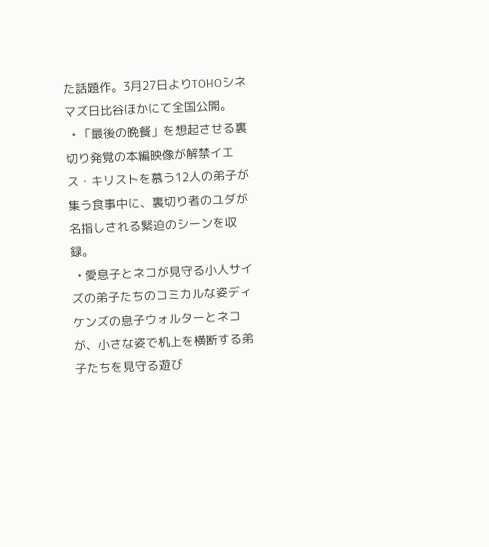た話題作。3月27日よりTOHOシネマズ日比谷ほかにて全国公開。
  • 「最後の晩餐」を想起させる裏切り発覚の本編映像が解禁イエス・キリストを慕う12人の弟子が集う食事中に、裏切り者のユダが名指しされる緊迫のシーンを収録。
  • 愛息子とネコが見守る小人サイズの弟子たちのコミカルな姿ディケンズの息子ウォルターとネコが、小さな姿で机上を横断する弟子たちを見守る遊び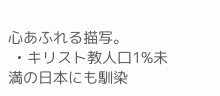心あふれる描写。
  • キリスト教人口1%未満の日本にも馴染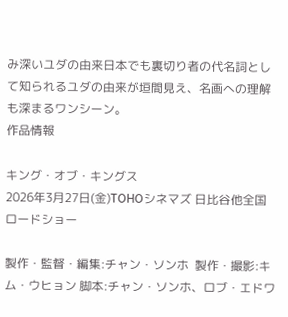み深いユダの由来日本でも裏切り者の代名詞として知られるユダの由来が垣間見え、名画への理解も深まるワンシーン。
作品情報

キング・オブ・キングス
2026年3月27日(金)TOHOシネマズ 日比谷他全国ロードショー

製作・監督・編集:チャン・ソンホ  製作・撮影:キム・ウヒョン 脚本:チャン・ソンホ、ロブ・エドワ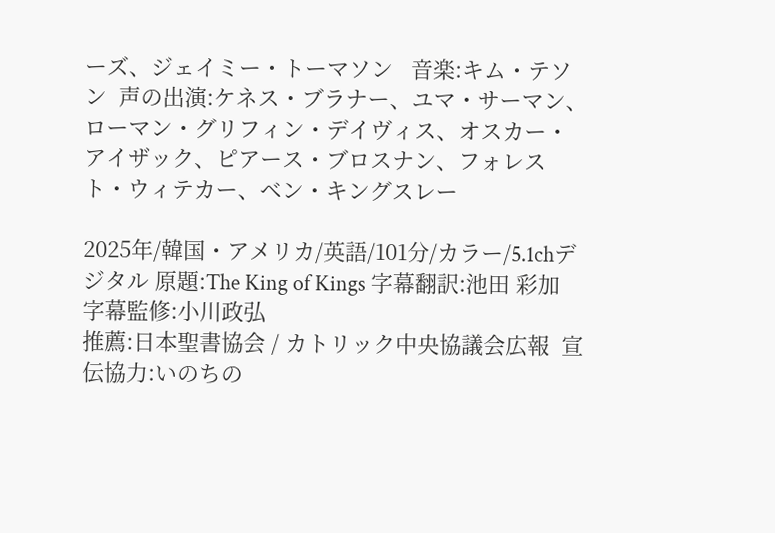ーズ、ジェイミー・トーマソン   音楽:キム・テソン  声の出演:ケネス・ブラナー、ユマ・サーマン、ローマン・グリフィン・デイヴィス、オスカー・アイザック、ピアース・ブロスナン、フォレスト・ウィテカー、ベン・キングスレー

2025年/韓国・アメリカ/英語/101分/カラー/5.1chデジタル 原題:The King of Kings 字幕翻訳:池田 彩加 字幕監修:小川政弘
推薦:日本聖書協会 / カトリック中央協議会広報  宣伝協力:いのちの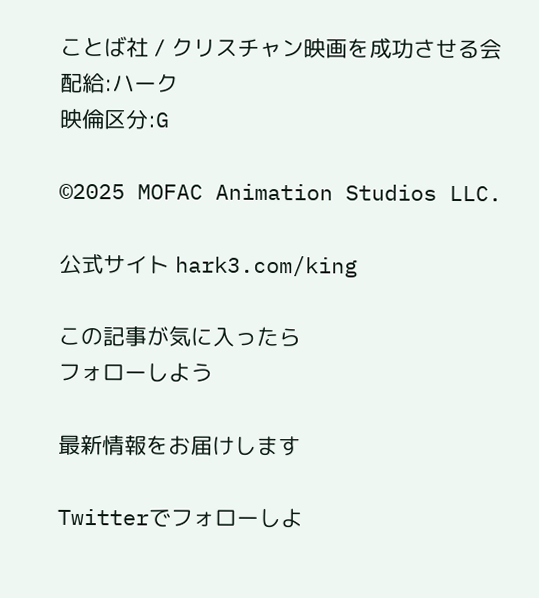ことば社 / クリスチャン映画を成功させる会  配給:ハーク
映倫区分:G

©2025 MOFAC Animation Studios LLC.

公式サイト hark3.com/king

この記事が気に入ったら
フォローしよう

最新情報をお届けします

Twitterでフォローしよ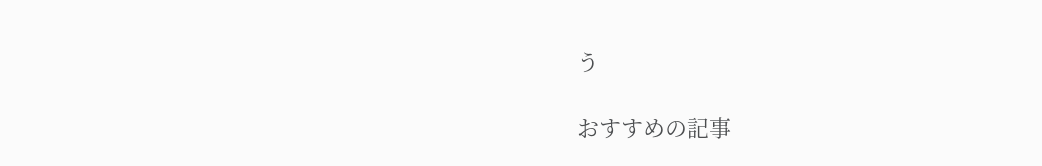う

おすすめの記事